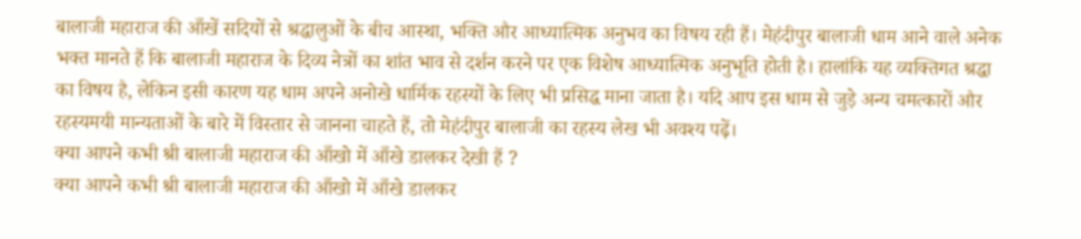बालाजी महाराज की आँखें सदियों से श्रद्धालुओं के बीच आस्था, भक्ति और आध्यात्मिक अनुभव का विषय रही हैं। मेहंदीपुर बालाजी धाम आने वाले अनेक भक्त मानते हैं कि बालाजी महाराज के दिव्य नेत्रों का शांत भाव से दर्शन करने पर एक विशेष आध्यात्मिक अनुभूति होती है। हालांकि यह व्यक्तिगत श्रद्धा का विषय है, लेकिन इसी कारण यह धाम अपने अनोखे धार्मिक रहस्यों के लिए भी प्रसिद्ध माना जाता है। यदि आप इस धाम से जुड़े अन्य चमत्कारों और रहस्यमयी मान्यताओं के बारे में विस्तार से जानना चाहते हैं, तो मेहंदीपुर बालाजी का रहस्य लेख भी अवश्य पढ़ें।
क्या आपने कभी श्री बालाजी महाराज की आँखो में आँखे डालकर देखी हैं ?
क्या आपने कभी श्री बालाजी महाराज की आँखो में आँखे डालकर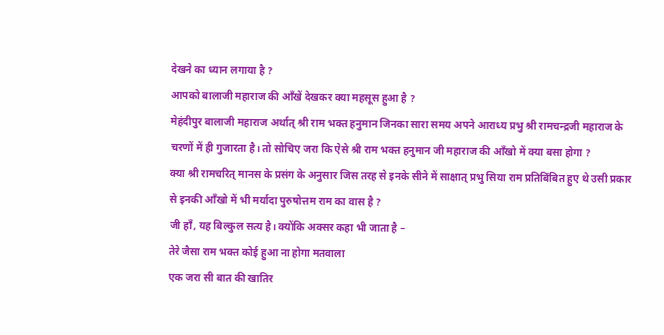देखने का ध्यान लगाया है ?
आपको बालाजी महाराज की आँखें देखकर क्या महसूस हुआ है ?
मेहंदीपुर बालाजी महाराज अर्थात् श्री राम भक्त हनुमान जिनका सारा समय अपने आराध्य प्रभु श्री रामचन्द्रजी महाराज के चरणों में ही गुजारता है। तो सोचिए जरा कि ऐसे श्री राम भक्त हनुमान जी महाराज की आँखो में क्या बसा होगा ?
क्या श्री रामचरित् मानस के प्रसंग के अनुसार जिस तरह से इनके सीने में साक्षात् प्रभु सिया राम प्रतिबिंबित हुए थे उसी प्रकार से इनकी आँखो में भी मर्यादा पुरुषोत्तम राम का वास है ?
जी हाँ, यह बिल्कुल सत्य है। क्योंकि अक्सर कहा भी जाता है –
तेरे जैसा राम भक्त कोई हुआ ना होगा मतवाला
एक जरा सी बात की खातिर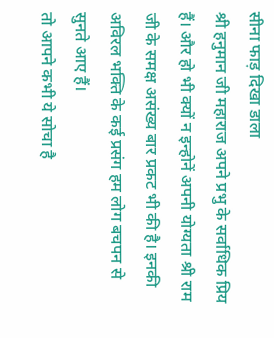सीना फाड़ दिखा डाला
श्री हनुमान जी महाराज अपने प्रभु के सर्वाधिक प्रिय हैं। और हो भी क्यों न इन्होनें अपनी योग्यता श्री राम जी के समक्ष असंख्य बार प्रकट भी की है। इनकी अविरल भक्ति के कई प्रसंग हम लोग बचपन से सुनते आए हैं।
तो आपने कभी ये सोचा है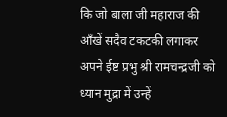कि जो बाला जी महाराज की आँखें सदैव टकटकी लगाकर अपने ईष्ट प्रभु श्री रामचन्द्रजी को ध्यान मुद्रा में उन्हें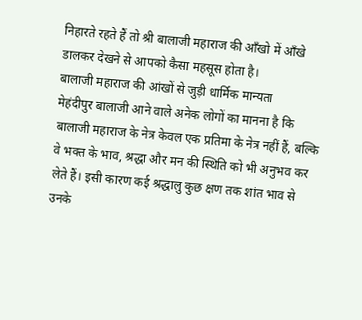निहारते रहते हैं तो श्री बालाजी महाराज की आँखो में आँखे डालकर देखने से आपको कैसा महसूस होता है।
बालाजी महाराज की आंखों से जुड़ी धार्मिक मान्यता
मेहंदीपुर बालाजी आने वाले अनेक लोगों का मानना है कि बालाजी महाराज के नेत्र केवल एक प्रतिमा के नेत्र नहीं हैं, बल्कि वे भक्त के भाव, श्रद्धा और मन की स्थिति को भी अनुभव कर लेते हैं। इसी कारण कई श्रद्धालु कुछ क्षण तक शांत भाव से उनके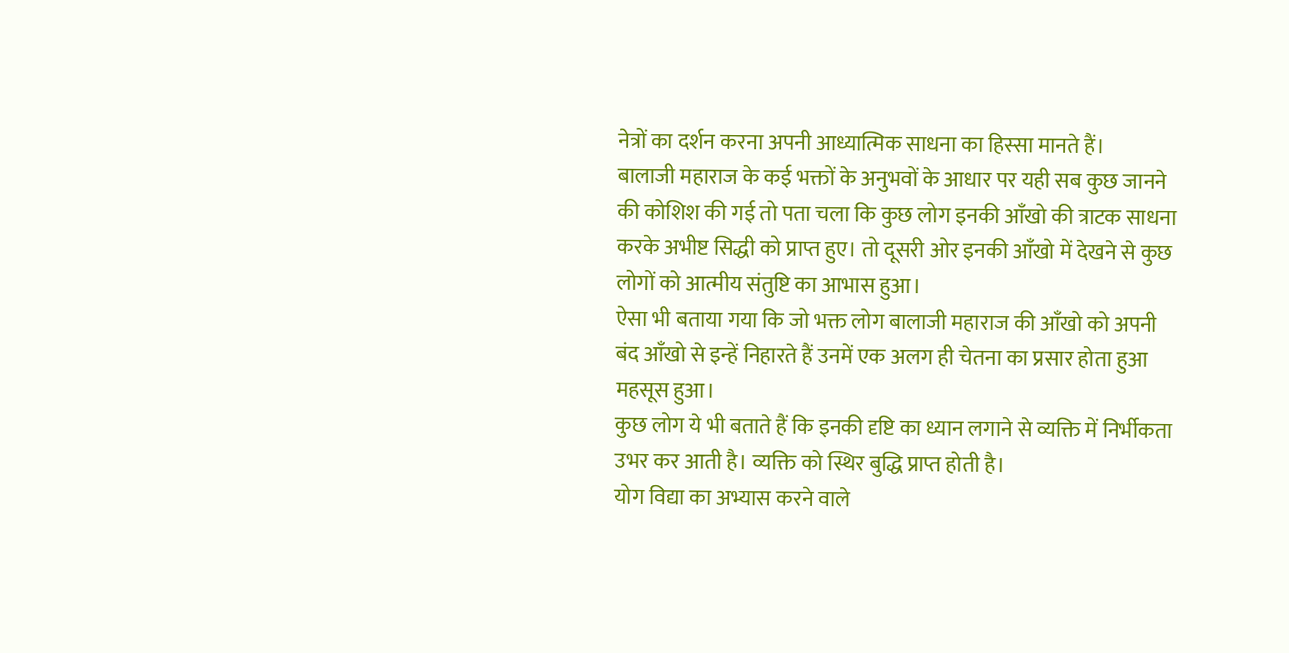नेत्रों का दर्शन करना अपनी आध्यात्मिक साधना का हिस्सा मानते हैं।
बालाजी महाराज के कई भक्तों के अनुभवों के आधार पर यही सब कुछ जानने की कोशिश की गई तो पता चला कि कुछ लोग इनकी आँखो की त्राटक साधना करके अभीष्ट सिद्धी को प्राप्त हुए। तो दूसरी ओर इनकी आँखो में देखने से कुछ लोगों को आत्मीय संतुष्टि का आभास हुआ।
ऐसा भी बताया गया कि जो भक्त लोग बालाजी महाराज की आँखो को अपनी बंद आँखो से इन्हें निहारते हैं उनमें एक अलग ही चेतना का प्रसार होता हुआ महसूस हुआ।
कुछ लोग ये भी बताते हैं कि इनकी दृष्टि का ध्यान लगाने से व्यक्ति में निर्भीकता उभर कर आती है। व्यक्ति को स्थिर बुद्धि प्राप्त होती है।
योग विद्या का अभ्यास करने वाले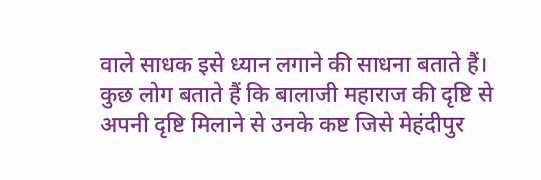वाले साधक इसे ध्यान लगाने की साधना बताते हैं। कुछ लोग बताते हैं कि बालाजी महाराज की दृष्टि से अपनी दृष्टि मिलाने से उनके कष्ट जिसे मेहंदीपुर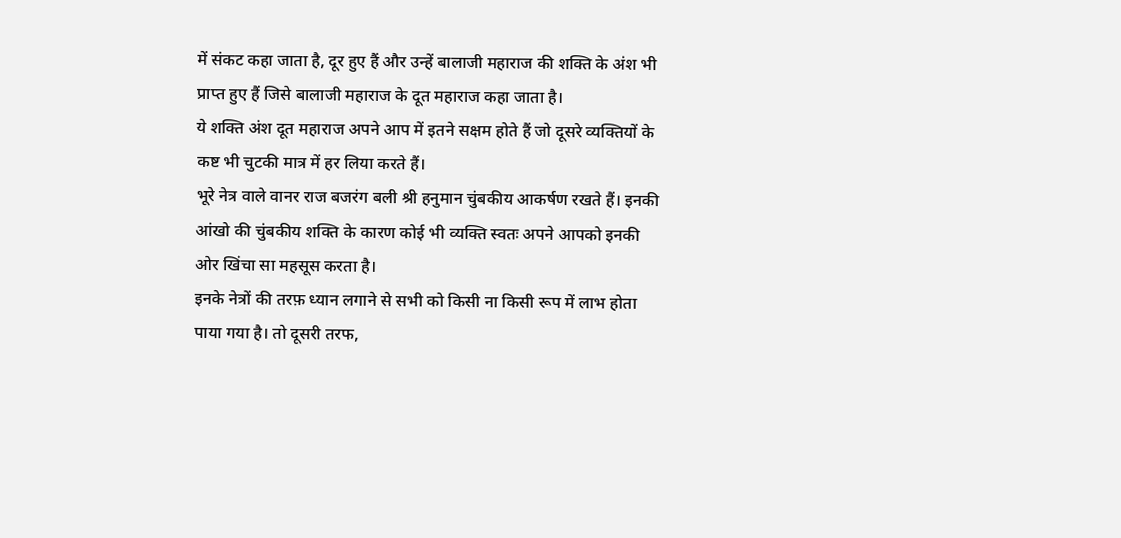में संकट कहा जाता है, दूर हुए हैं और उन्हें बालाजी महाराज की शक्ति के अंश भी प्राप्त हुए हैं जिसे बालाजी महाराज के दूत महाराज कहा जाता है।
ये शक्ति अंश दूत महाराज अपने आप में इतने सक्षम होते हैं जो दूसरे व्यक्तियों के कष्ट भी चुटकी मात्र में हर लिया करते हैं।
भूरे नेत्र वाले वानर राज बजरंग बली श्री हनुमान चुंबकीय आकर्षण रखते हैं। इनकी आंखो की चुंबकीय शक्ति के कारण कोई भी व्यक्ति स्वतः अपने आपको इनकी ओर खिंचा सा महसूस करता है।
इनके नेत्रों की तरफ़ ध्यान लगाने से सभी को किसी ना किसी रूप में लाभ होता पाया गया है। तो दूसरी तरफ,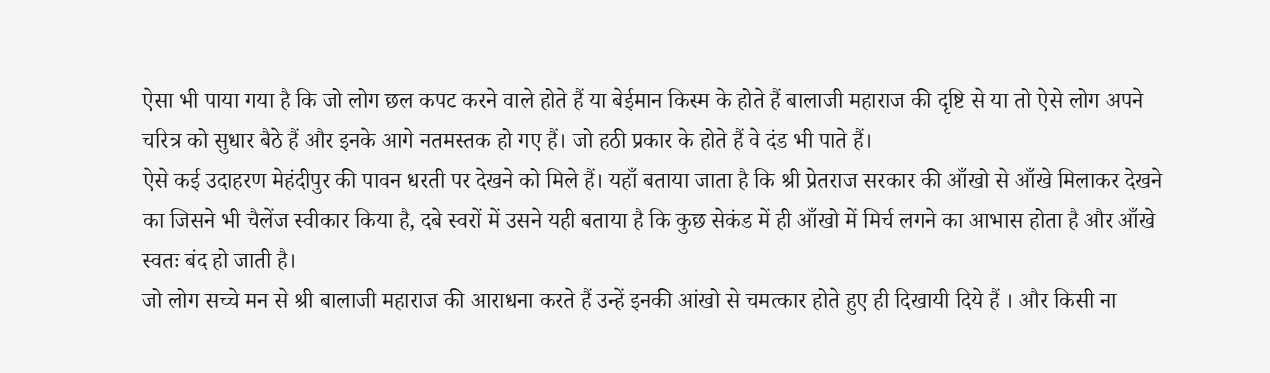ऐसा भी पाया गया है कि जो लोग छल कपट करने वाले होते हैं या बेईमान किस्म के होते हैं बालाजी महाराज की दृष्टि से या तो ऐसे लोग अपने चरित्र को सुधार बैठे हैं और इनके आगे नतमस्तक हो गए हैं। जो हठी प्रकार के होते हैं वे दंड भी पाते हैं।
ऐसे कई उदाहरण मेहंदीपुर की पावन धरती पर देखने को मिले हैं। यहाँ बताया जाता है कि श्री प्रेतराज सरकार की आँखो से आँखे मिलाकर देखने का जिसने भी चैलेंज स्वीकार किया है, दबे स्वरों में उसने यही बताया है कि कुछ सेकंड में ही आँखो में मिर्च लगने का आभास होता है और आँखे स्वतः बंद हो जाती है।
जो लोग सच्चे मन से श्री बालाजी महाराज की आराधना करते हैं उन्हें इनकी आंखो से चमत्कार होते हुए ही दिखायी दिये हैं । और किसी ना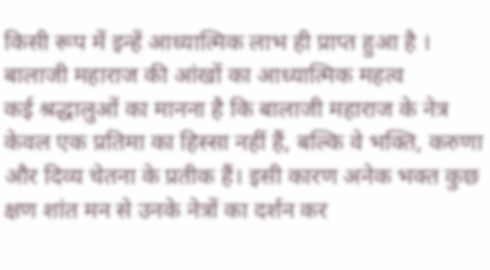किसी रूप में इन्हें आध्यात्मिक लाभ ही प्राप्त हुआ है ।
बालाजी महाराज की आंखों का आध्यात्मिक महत्व
कई श्रद्धालुओं का मानना है कि बालाजी महाराज के नेत्र केवल एक प्रतिमा का हिस्सा नहीं हैं, बल्कि वे भक्ति, करुणा और दिव्य चेतना के प्रतीक हैं। इसी कारण अनेक भक्त कुछ क्षण शांत मन से उनके नेत्रों का दर्शन कर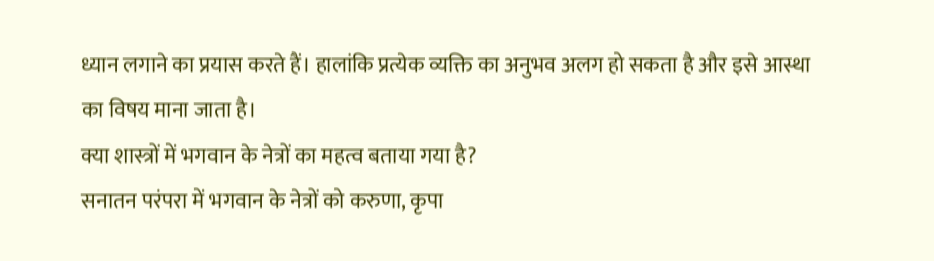ध्यान लगाने का प्रयास करते हैं। हालांकि प्रत्येक व्यक्ति का अनुभव अलग हो सकता है और इसे आस्था का विषय माना जाता है।
क्या शास्त्रों में भगवान के नेत्रों का महत्व बताया गया है?
सनातन परंपरा में भगवान के नेत्रों को करुणा, कृपा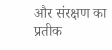और संरक्षण का प्रतीक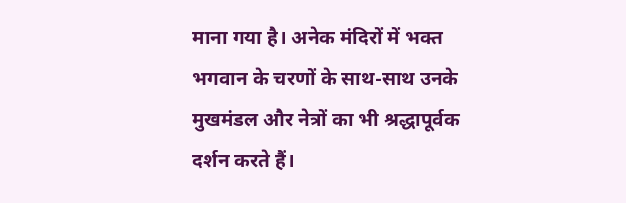माना गया है। अनेक मंदिरों में भक्त भगवान के चरणों के साथ-साथ उनके मुखमंडल और नेत्रों का भी श्रद्धापूर्वक दर्शन करते हैं।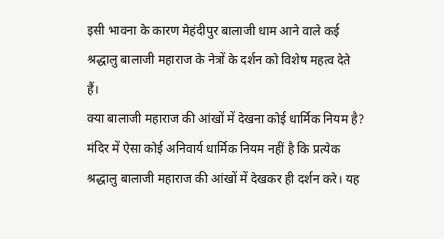इसी भावना के कारण मेहंदीपुर बालाजी धाम आने वाले कई श्रद्धालु बालाजी महाराज के नेत्रों के दर्शन को विशेष महत्व देते हैं।
क्या बालाजी महाराज की आंखों में देखना कोई धार्मिक नियम है?
मंदिर में ऐसा कोई अनिवार्य धार्मिक नियम नहीं है कि प्रत्येक श्रद्धालु बालाजी महाराज की आंखों में देखकर ही दर्शन करे। यह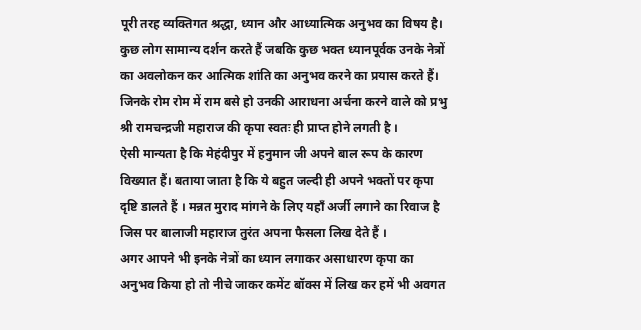पूरी तरह व्यक्तिगत श्रद्धा, ध्यान और आध्यात्मिक अनुभव का विषय है। कुछ लोग सामान्य दर्शन करते हैं जबकि कुछ भक्त ध्यानपूर्वक उनके नेत्रों का अवलोकन कर आत्मिक शांति का अनुभव करने का प्रयास करते हैं।
जिनके रोम रोम में राम बसे हो उनकी आराधना अर्चना करने वाले को प्रभु श्री रामचन्द्रजी महाराज की कृपा स्वतः ही प्राप्त होने लगती है ।
ऐसी मान्यता है कि मेहंदीपुर में हनुमान जी अपने बाल रूप के कारण विख्यात हैं। बताया जाता है कि ये बहुत जल्दी ही अपने भक्तों पर कृपा दृष्टि डालते हैं । मन्नत मुराद मांगने के लिए यहाँ अर्जी लगाने का रिवाज है जिस पर बालाजी महाराज तुरंत अपना फैसला लिख देते हैं ।
अगर आपने भी इनके नेत्रों का ध्यान लगाकर असाधारण कृपा का अनुभव किया हो तो नीचे जाकर कमेंट बॉक्स में लिख कर हमें भी अवगत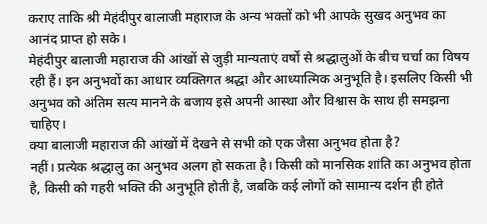कराए ताकि श्री मेहंदीपुर बालाजी महाराज के अन्य भक्तों को भी आपके सुखद अनुभव का आनंद प्राप्त हो सके।
मेहंदीपुर बालाजी महाराज की आंखों से जुड़ी मान्यताएं वर्षों से श्रद्धालुओं के बीच चर्चा का विषय रही हैं। इन अनुभवों का आधार व्यक्तिगत श्रद्धा और आध्यात्मिक अनुभूति है। इसलिए किसी भी अनुभव को अंतिम सत्य मानने के बजाय इसे अपनी आस्था और विश्वास के साथ ही समझना चाहिए।
क्या बालाजी महाराज की आंखों में देखने से सभी को एक जैसा अनुभव होता है?
नहीं। प्रत्येक श्रद्धालु का अनुभव अलग हो सकता है। किसी को मानसिक शांति का अनुभव होता है, किसी को गहरी भक्ति की अनुभूति होती है, जबकि कई लोगों को सामान्य दर्शन ही होते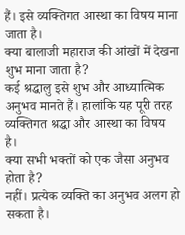हैं। इसे व्यक्तिगत आस्था का विषय माना जाता है।
क्या बालाजी महाराज की आंखों में देखना शुभ माना जाता है?
कई श्रद्धालु इसे शुभ और आध्यात्मिक अनुभव मानते हैं। हालांकि यह पूरी तरह व्यक्तिगत श्रद्धा और आस्था का विषय है।
क्या सभी भक्तों को एक जैसा अनुभव होता है?
नहीं। प्रत्येक व्यक्ति का अनुभव अलग हो सकता है।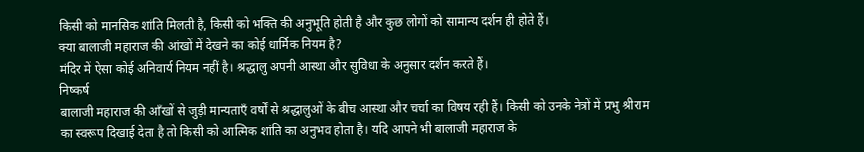किसी को मानसिक शांति मिलती है, किसी को भक्ति की अनुभूति होती है और कुछ लोगों को सामान्य दर्शन ही होते हैं।
क्या बालाजी महाराज की आंखों में देखने का कोई धार्मिक नियम है?
मंदिर में ऐसा कोई अनिवार्य नियम नहीं है। श्रद्धालु अपनी आस्था और सुविधा के अनुसार दर्शन करते हैं।
निष्कर्ष
बालाजी महाराज की आँखों से जुड़ी मान्यताएँ वर्षों से श्रद्धालुओं के बीच आस्था और चर्चा का विषय रही हैं। किसी को उनके नेत्रों में प्रभु श्रीराम का स्वरूप दिखाई देता है तो किसी को आत्मिक शांति का अनुभव होता है। यदि आपने भी बालाजी महाराज के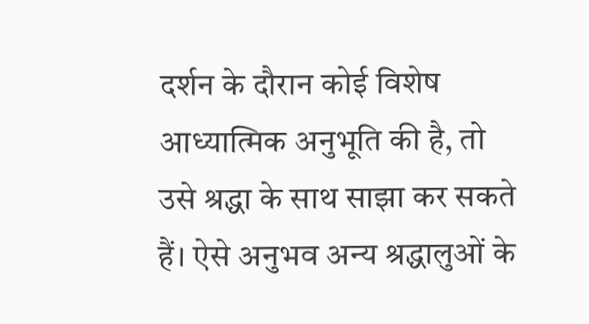दर्शन के दौरान कोई विशेष आध्यात्मिक अनुभूति की है, तो उसे श्रद्धा के साथ साझा कर सकते हैं। ऐसे अनुभव अन्य श्रद्धालुओं के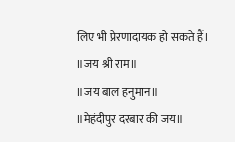लिए भी प्रेरणादायक हो सकते हैं।
॥जय श्री राम॥
॥जय बाल हनुमान॥
॥मेहंदीपुर दरबार की जय॥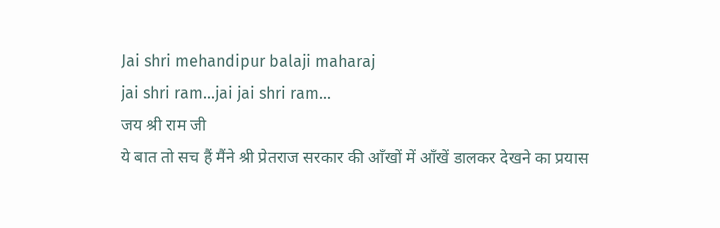Jai shri mehandipur balaji maharaj
jai shri ram…jai jai shri ram…
जय श्री राम जी
ये बात तो सच हैं मैंने श्री प्रेतराज सरकार की आँखों में आँखें डालकर देखने का प्रयास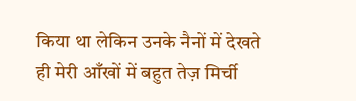किया था लेकिन उनके नैनों में देखते ही मेरी आँखों में बहुत तेज़ मिर्ची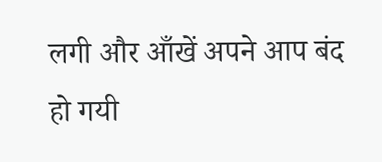लगी और आँखें अपने आप बंद हो गयी